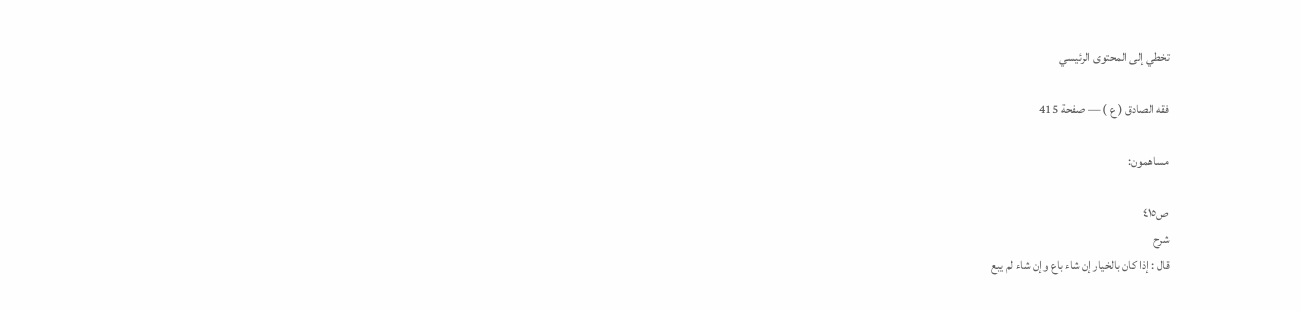تخطي إلى المحتوى الرئيسي

فقه الصادق ( ع ) — صفحة 415

مساهمون:

ص٤١٥
شرح
قال : إذا كان بالخيار إن شاء باع وإن شاء لم يبع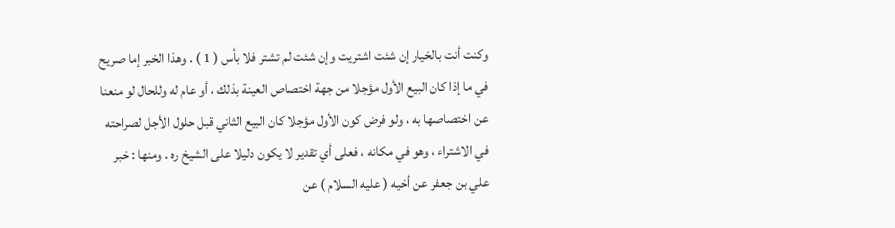وكنت أنت بالخيار إن شئت اشتريت وإن شئت لم تشتر فلا بأس ( 1 ) . وهذا الخبر إما صريح في ما إذا كان البيع الأول مؤجلا من جهة اختصاص العينة بذلك ، أو عام له وللحال لو منعنا عن اختصاصها به ، ولو فرض كون الأول مؤجلا كان البيع الثاني قبل حلول الأجل لصراحته في الاشتراء ، وهو في مكانه ، فعلى أي تقدير لا يكون دليلا على الشيخ ره . ومنها : خبر علي بن جعفر عن أخيه ( عليه السلام ) عن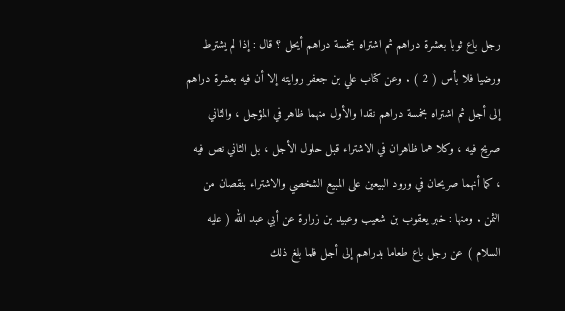رجل باع ثوبا بعشرة دراهم ثم اشتراه بخمسة دراهم أيحل ؟ قال : إذا لم يشترط ورضيا فلا بأس ( 2 ) . وعن كتاب علي بن جعفر روايته إلا أن فيه بعشرة دراهم إلى أجل ثم اشتراه بخمسة دراهم نقدا والأول منهما ظاهر في المؤجل ، والثاني صريح فيه ، وكلا هما ظاهران في الاشتراء قبل حلول الأجل ، بل الثاني نص فيه ، كما أنهما صريحان في ورود البيعين على المبيع الشخصي والاشتراء بنقصان من الثمن . ومنها : خبر يعقوب بن شعيب وعبيد بن زرارة عن أبي عبد الله ( عليه السلام ) عن رجل باع طعاما بدراهم إلى أجل فلما بلغ ذلك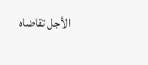الأجل تقاضاه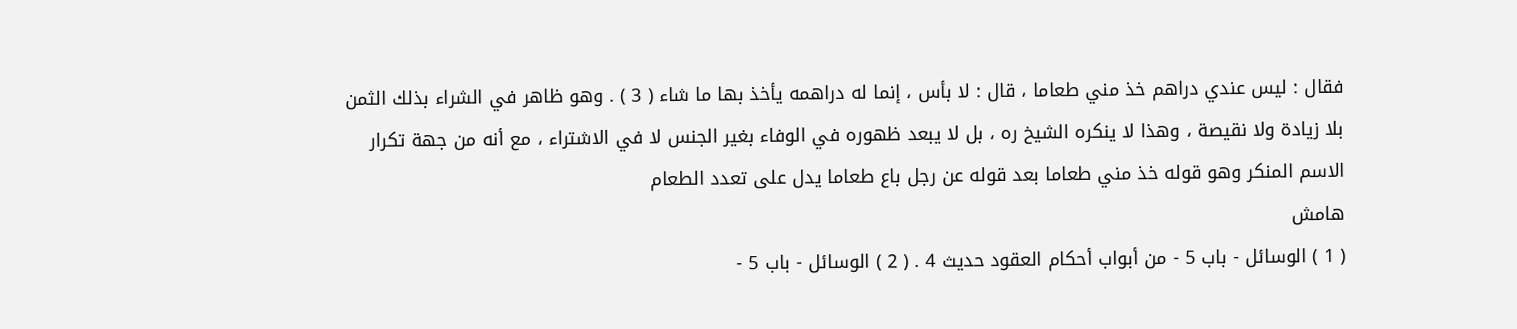فقال : ليس عندي دراهم خذ مني طعاما ، قال : لا بأس ، إنما له دراهمه يأخذ بها ما شاء ( 3 ) . وهو ظاهر في الشراء بذلك الثمن بلا زيادة ولا نقيصة ، وهذا لا ينكره الشيخ ره ، بل لا يبعد ظهوره في الوفاء بغير الجنس لا في الاشتراء ، مع أنه من جهة تكرار الاسم المنكر وهو قوله خذ مني طعاما بعد قوله عن رجل باع طعاما يدل على تعدد الطعام
هامش
( 1 ) الوسائل - باب 5 - من أبواب أحكام العقود حديث 4 . ( 2 ) الوسائل - باب 5 -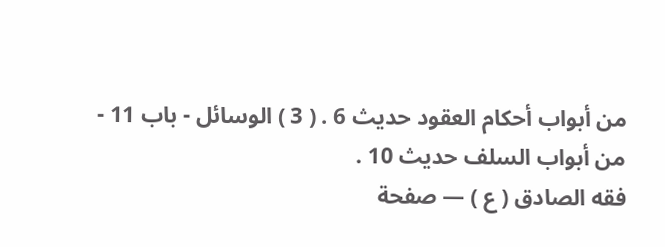من أبواب أحكام العقود حديث 6 . ( 3 ) الوسائل - باب 11 - من أبواب السلف حديث 10 .
فقه الصادق ( ع ) — صفحة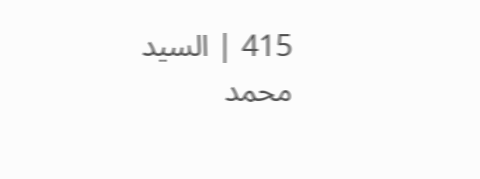415 | السيد محمد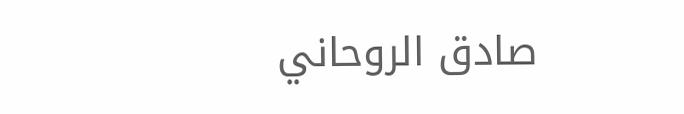صادق الروحاني